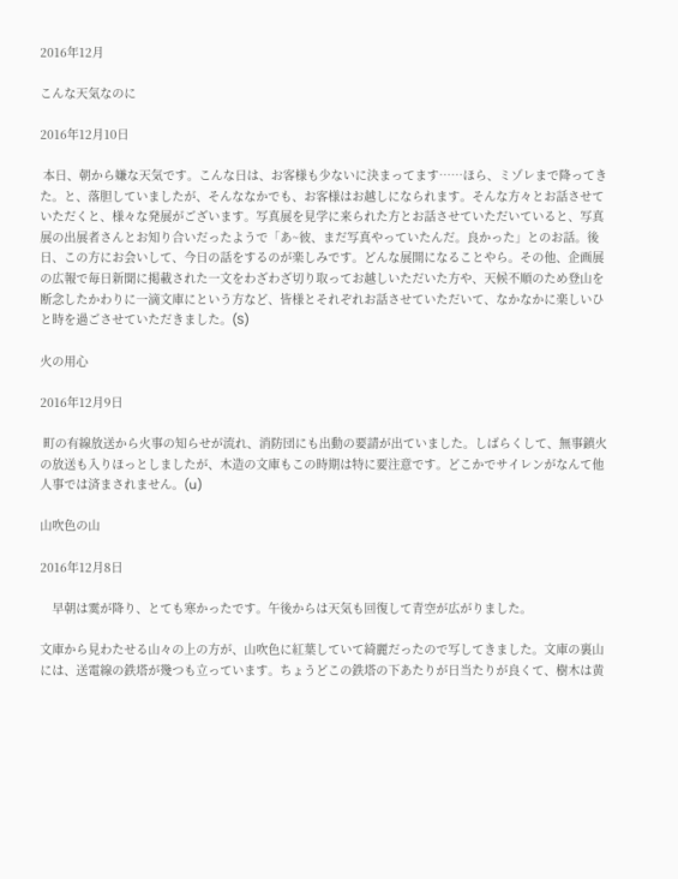2016年12月

こんな天気なのに

2016年12月10日

 本日、朝から嫌な天気です。こんな日は、お客様も少ないに決まってます……ほら、ミゾレまで降ってきた。と、落胆していましたが、そんななかでも、お客様はお越しになられます。そんな方々とお話させていただくと、様々な発展がございます。写真展を見学に来られた方とお話させていただいていると、写真展の出展者さんとお知り合いだったようで「あ~彼、まだ写真やっていたんだ。良かった」とのお話。後日、この方にお会いして、今日の話をするのが楽しみです。どんな展開になることやら。その他、企画展の広報で毎日新聞に掲載された一文をわざわざ切り取ってお越しいただいた方や、天候不順のため登山を断念したかわりに一滴文庫にという方など、皆様とそれぞれお話させていただいて、なかなかに楽しいひと時を過ごさせていただきました。(S)

火の用心

2016年12月9日

 町の有線放送から火事の知らせが流れ、消防団にも出動の要請が出ていました。しばらくして、無事鎮火の放送も入りほっとしましたが、木造の文庫もこの時期は特に要注意です。どこかでサイレンがなんて他人事では済まされません。(u)

山吹色の山

2016年12月8日

    早朝は霙が降り、とても寒かったです。午後からは天気も回復して青空が広がりました。

文庫から見わたせる山々の上の方が、山吹色に紅葉していて綺麗だったので写してきました。文庫の裏山には、送電線の鉄塔が幾つも立っています。ちょうどこの鉄塔の下あたりが日当たりが良くて、樹木は黄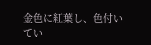金色に紅葉し、色付いてい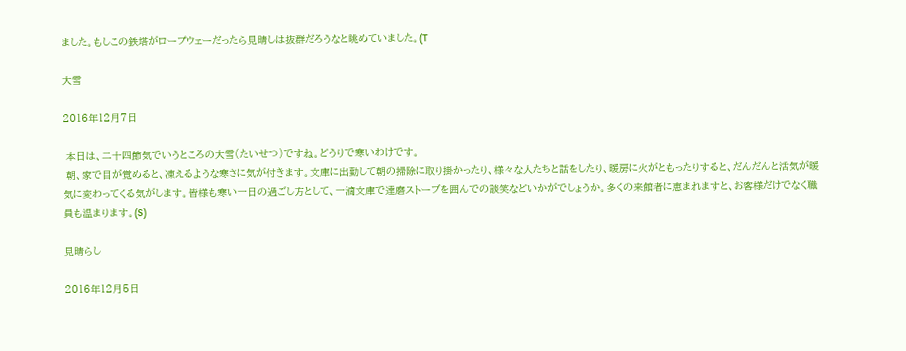ました。もしこの鉄塔がロープウェーだったら見晴しは抜群だろうなと眺めていました。(T

大雪

2016年12月7日

 本日は、二十四節気でいうところの大雪(たいせつ)ですね。どうりで寒いわけです。
 朝、家で目が覚めると、凍えるような寒さに気が付きます。文庫に出勤して朝の掃除に取り掛かったり、様々な人たちと話をしたり、暖房に火がともったりすると、だんだんと活気が暖気に変わってくる気がします。皆様も寒い一日の過ごし方として、一滴文庫で達磨ストーブを囲んでの談笑などいかがでしょうか。多くの来館者に恵まれますと、お客様だけでなく職員も温まります。(S)

見晴らし

2016年12月5日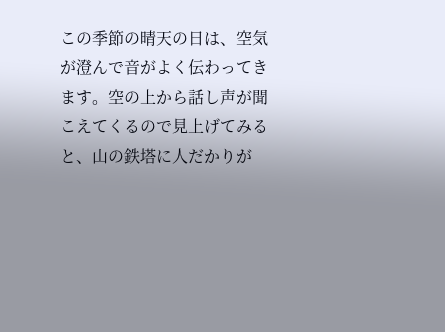この季節の晴天の日は、空気が澄んで音がよく伝わってきます。空の上から話し声が聞こえてくるので見上げてみると、山の鉄塔に人だかりが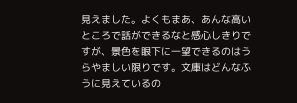見えました。よくもまあ、あんな高いところで話ができるなと感心しきりですが、景色を眼下に一望できるのはうらやましい限りです。文庫はどんなふうに見えているの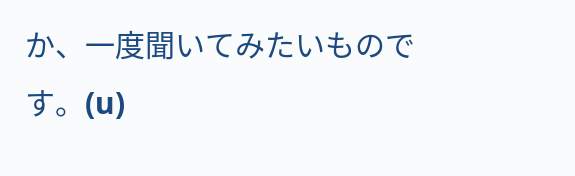か、一度聞いてみたいものです。(u)